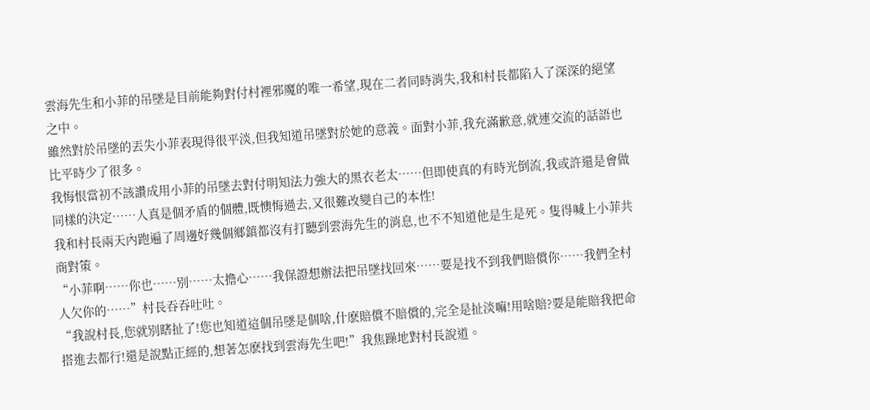雲海先生和小菲的吊墜是目前能夠對付村裡邪魔的唯一希望,現在二者同時消失,我和村長都陷入了深深的絕望之中。
雖然對於吊墜的丟失小菲表現得很平淡,但我知道吊墜對於她的意義。面對小菲,我充滿歉意,就連交流的話語也比平時少了很多。
我悔恨當初不該讚成用小菲的吊墜去對付明知法力強大的黑衣老太……但即使真的有時光倒流,我或許還是會做同樣的決定……人真是個矛盾的個體,既懊悔過去,又很難改變自己的本性!
我和村長兩天內跑遍了周邊好幾個鄉鎮都沒有打聽到雲海先生的消息,也不不知道他是生是死。隻得喊上小菲共商對策。
“小菲啊……你也……別……太擔心……我保證想辦法把吊墜找回來……要是找不到我們賠償你……我們全村人欠你的……”村長吞吞吐吐。
“我說村長,您就別瞎扯了!您也知道這個吊墜是個啥,什麽賠償不賠償的,完全是扯淡嘛!用啥賠?要是能賠我把命搭進去都行!還是說點正經的,想著怎麽找到雲海先生吧!”我焦躁地對村長說道。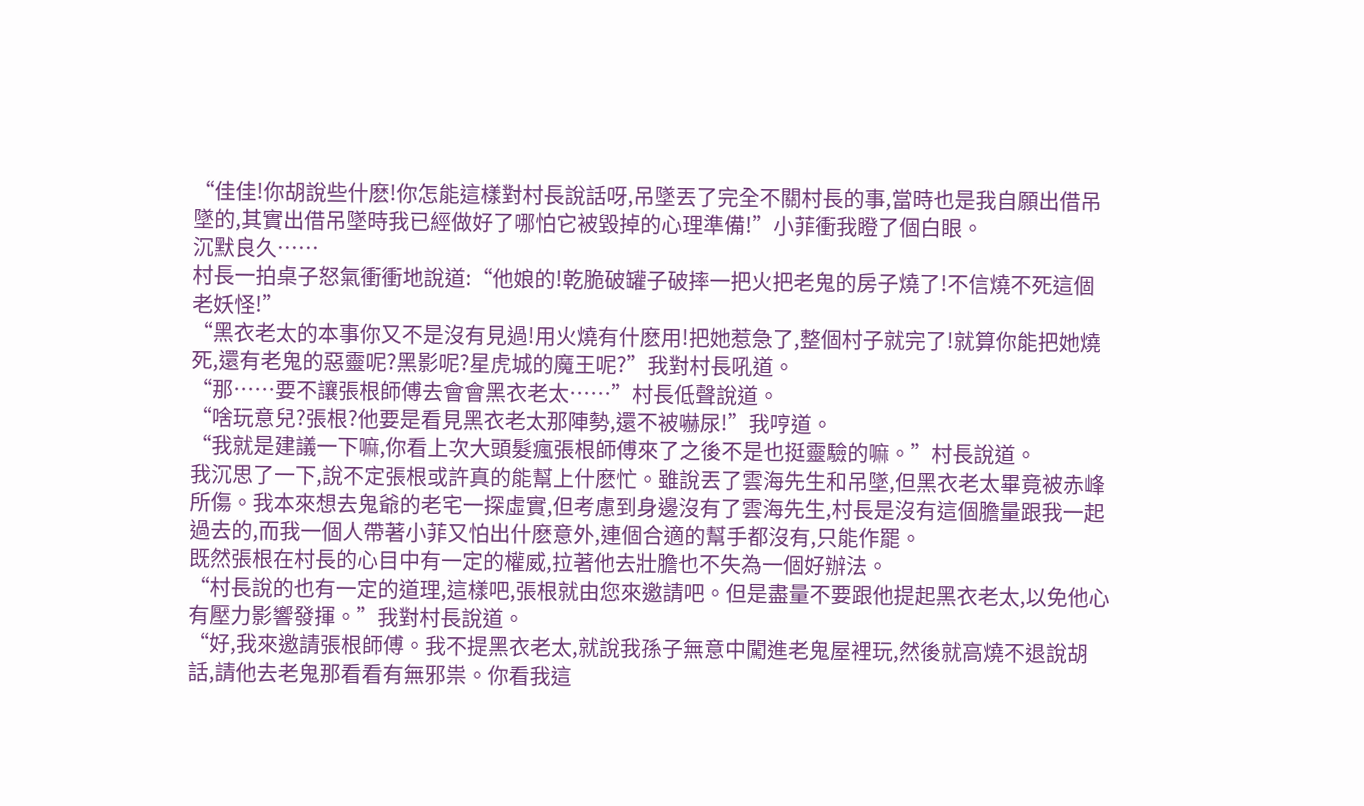“佳佳!你胡說些什麽!你怎能這樣對村長說話呀,吊墜丟了完全不關村長的事,當時也是我自願出借吊墜的,其實出借吊墜時我已經做好了哪怕它被毀掉的心理準備!”小菲衝我瞪了個白眼。
沉默良久……
村長一拍桌子怒氣衝衝地說道:“他娘的!乾脆破罐子破摔一把火把老鬼的房子燒了!不信燒不死這個老妖怪!”
“黑衣老太的本事你又不是沒有見過!用火燒有什麽用!把她惹急了,整個村子就完了!就算你能把她燒死,還有老鬼的惡靈呢?黑影呢?星虎城的魔王呢?”我對村長吼道。
“那……要不讓張根師傅去會會黑衣老太……”村長低聲說道。
“啥玩意兒?張根?他要是看見黑衣老太那陣勢,還不被嚇尿!”我哼道。
“我就是建議一下嘛,你看上次大頭髮瘋張根師傅來了之後不是也挺靈驗的嘛。”村長說道。
我沉思了一下,說不定張根或許真的能幫上什麽忙。雖說丟了雲海先生和吊墜,但黑衣老太畢竟被赤峰所傷。我本來想去鬼爺的老宅一探虛實,但考慮到身邊沒有了雲海先生,村長是沒有這個膽量跟我一起過去的,而我一個人帶著小菲又怕出什麽意外,連個合適的幫手都沒有,只能作罷。
既然張根在村長的心目中有一定的權威,拉著他去壯膽也不失為一個好辦法。
“村長說的也有一定的道理,這樣吧,張根就由您來邀請吧。但是盡量不要跟他提起黑衣老太,以免他心有壓力影響發揮。”我對村長說道。
“好,我來邀請張根師傅。我不提黑衣老太,就說我孫子無意中闖進老鬼屋裡玩,然後就高燒不退說胡話,請他去老鬼那看看有無邪祟。你看我這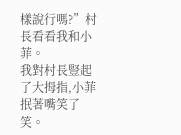樣說行嗎?”村長看看我和小菲。
我對村長豎起了大拇指,小菲抿著嘴笑了笑。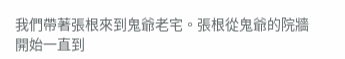我們帶著張根來到鬼爺老宅。張根從鬼爺的院牆開始一直到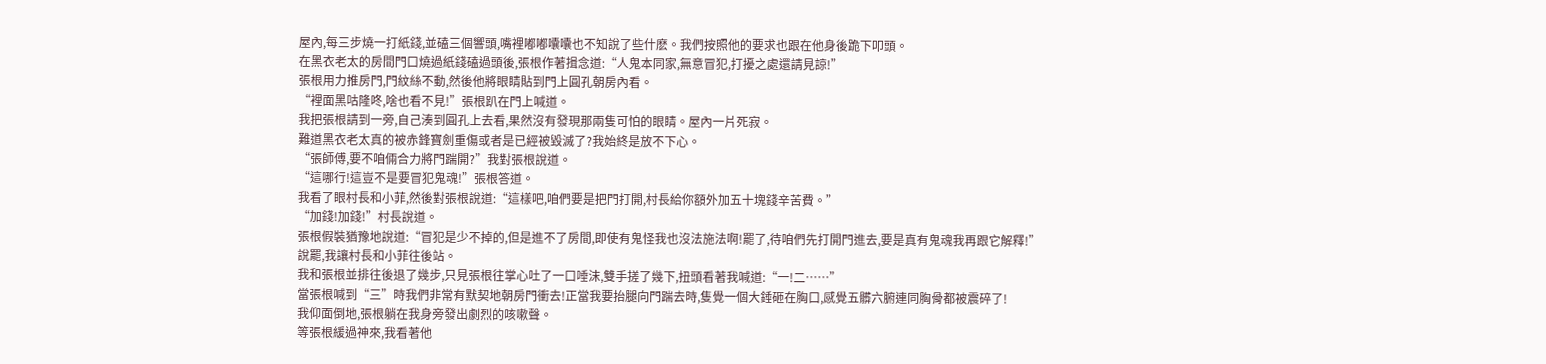屋內,每三步燒一打紙錢,並磕三個響頭,嘴裡嘟嘟囔囔也不知說了些什麽。我們按照他的要求也跟在他身後跪下叩頭。
在黑衣老太的房間門口燒過紙錢磕過頭後,張根作著揖念道:“人鬼本同家,無意冒犯,打擾之處還請見諒!”
張根用力推房門,門紋絲不動,然後他將眼睛貼到門上圓孔朝房內看。
“裡面黑咕隆咚,啥也看不見!”張根趴在門上喊道。
我把張根請到一旁,自己湊到圓孔上去看,果然沒有發現那兩隻可怕的眼睛。屋內一片死寂。
難道黑衣老太真的被赤鋒寶劍重傷或者是已經被毀滅了?我始終是放不下心。
“張師傅,要不咱倆合力將門踹開?”我對張根說道。
“這哪行!這豈不是要冒犯鬼魂!”張根答道。
我看了眼村長和小菲,然後對張根說道:“這樣吧,咱們要是把門打開,村長給你額外加五十塊錢辛苦費。”
“加錢!加錢!”村長說道。
張根假裝猶豫地說道:“冒犯是少不掉的,但是進不了房間,即使有鬼怪我也沒法施法啊!罷了,待咱們先打開門進去,要是真有鬼魂我再跟它解釋!”
說罷,我讓村長和小菲往後站。
我和張根並排往後退了幾步,只見張根往掌心吐了一口唾沫,雙手搓了幾下,扭頭看著我喊道:“一!二……”
當張根喊到“三”時我們非常有默契地朝房門衝去!正當我要抬腿向門踹去時,隻覺一個大錘砸在胸口,感覺五髒六腑連同胸骨都被震碎了!
我仰面倒地,張根躺在我身旁發出劇烈的咳嗽聲。
等張根緩過神來,我看著他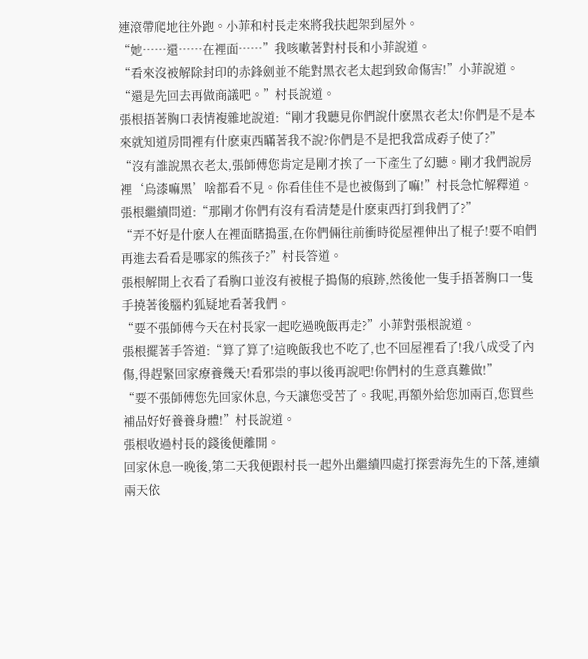連滾帶爬地往外跑。小菲和村長走來將我扶起架到屋外。
“她……還……在裡面……”我咳嗽著對村長和小菲說道。
“看來沒被解除封印的赤鋒劍並不能對黑衣老太起到致命傷害!”小菲說道。
“還是先回去再做商議吧。”村長說道。
張根捂著胸口表情複雜地說道:“剛才我聽見你們說什麽黑衣老太!你們是不是本來就知道房間裡有什麽東西瞞著我不說?你們是不是把我當成孬子使了?”
“沒有誰說黑衣老太,張師傅您肯定是剛才挨了一下產生了幻聽。剛才我們說房裡‘烏漆嘛黑’啥都看不見。你看佳佳不是也被傷到了嘛!”村長急忙解釋道。
張根繼續問道:“那剛才你們有沒有看清楚是什麽東西打到我們了?”
“弄不好是什麽人在裡面瞎搗蛋,在你們倆往前衝時從屋裡伸出了棍子!要不咱們再進去看看是哪家的熊孩子?”村長答道。
張根解開上衣看了看胸口並沒有被棍子搗傷的痕跡,然後他一隻手捂著胸口一隻手撓著後腦杓狐疑地看著我們。
“要不張師傅今天在村長家一起吃過晚飯再走?”小菲對張根說道。
張根擺著手答道:“算了算了!這晚飯我也不吃了,也不回屋裡看了!我八成受了內傷,得趕緊回家療養幾天!看邪祟的事以後再說吧!你們村的生意真難做!”
“要不張師傅您先回家休息, 今天讓您受苦了。我呢,再額外給您加兩百,您買些補品好好養養身體!”村長說道。
張根收過村長的錢後便離開。
回家休息一晚後,第二天我便跟村長一起外出繼續四處打探雲海先生的下落,連續兩天依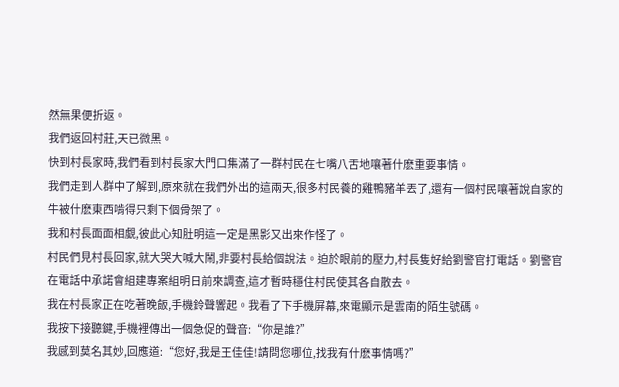然無果便折返。
我們返回村莊,天已微黑。
快到村長家時,我們看到村長家大門口集滿了一群村民在七嘴八舌地嚷著什麽重要事情。
我們走到人群中了解到,原來就在我們外出的這兩天,很多村民養的雞鴨豬羊丟了,還有一個村民嚷著說自家的牛被什麽東西啃得只剩下個骨架了。
我和村長面面相覷,彼此心知肚明這一定是黑影又出來作怪了。
村民們見村長回家,就大哭大喊大鬧,非要村長給個說法。迫於眼前的壓力,村長隻好給劉警官打電話。劉警官在電話中承諾會組建專案組明日前來調查,這才暫時穩住村民使其各自散去。
我在村長家正在吃著晚飯,手機鈴聲響起。我看了下手機屏幕,來電顯示是雲南的陌生號碼。
我按下接聽鍵,手機裡傳出一個急促的聲音:“你是誰?”
我感到莫名其妙,回應道:“您好,我是王佳佳!請問您哪位,找我有什麽事情嗎?”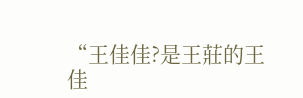“王佳佳?是王莊的王佳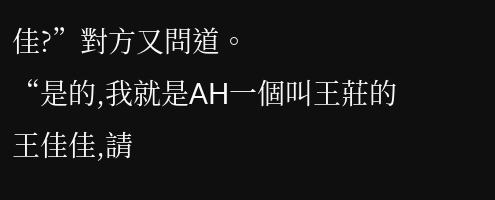佳?”對方又問道。
“是的,我就是AH一個叫王莊的王佳佳,請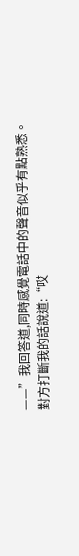——”我回答道,同時感覺電話中的聲音似乎有點熟悉。
對方打斷我的話說道:“哎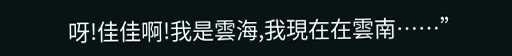呀!佳佳啊!我是雲海,我現在在雲南……”